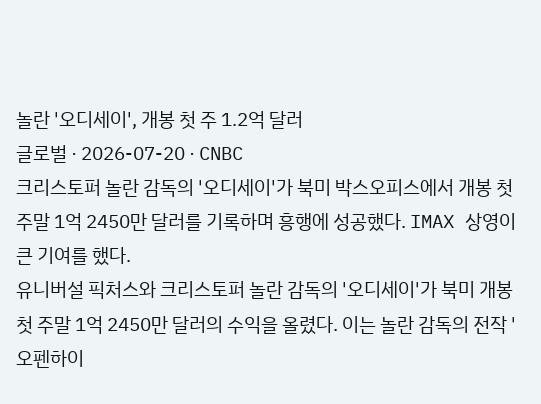놀란 '오디세이', 개봉 첫 주 1.2억 달러
글로벌 · 2026-07-20 · CNBC
크리스토퍼 놀란 감독의 '오디세이'가 북미 박스오피스에서 개봉 첫 주말 1억 2450만 달러를 기록하며 흥행에 성공했다. IMAX 상영이 큰 기여를 했다.
유니버설 픽처스와 크리스토퍼 놀란 감독의 '오디세이'가 북미 개봉 첫 주말 1억 2450만 달러의 수익을 올렸다. 이는 놀란 감독의 전작 '오펜하이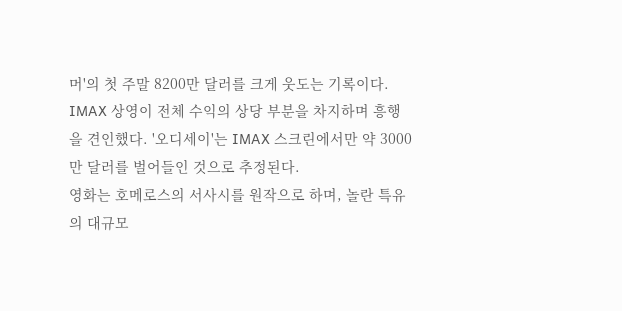머'의 첫 주말 8200만 달러를 크게 웃도는 기록이다.
IMAX 상영이 전체 수익의 상당 부분을 차지하며 흥행을 견인했다. '오디세이'는 IMAX 스크린에서만 약 3000만 달러를 벌어들인 것으로 추정된다.
영화는 호메로스의 서사시를 원작으로 하며, 놀란 특유의 대규모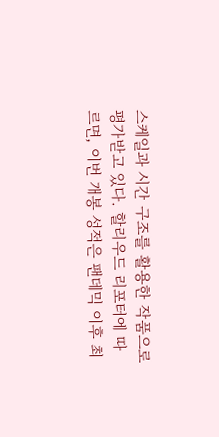스케일과 시간 구조를 활용한 작품으로 평가받고 있다. 할리우드 리포터에 따르면, 이번 개봉 성적은 팬데믹 이후 최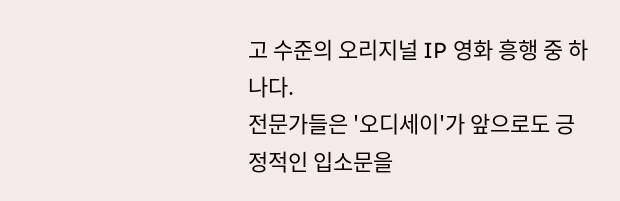고 수준의 오리지널 IP 영화 흥행 중 하나다.
전문가들은 '오디세이'가 앞으로도 긍정적인 입소문을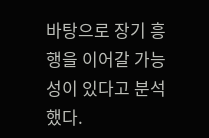바탕으로 장기 흥행을 이어갈 가능성이 있다고 분석했다.